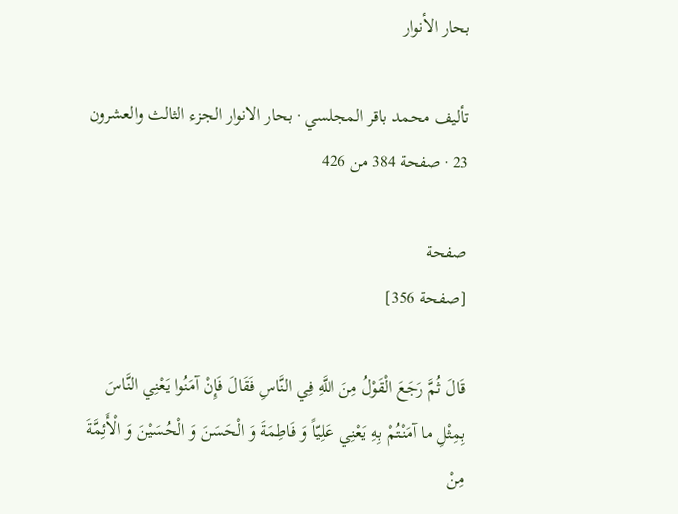بحار الأنوار

تأليف محمد باقر المجلسي · بحار الانوار الجزء الثالث والعشرون 23 · صفحة 384 من 426

صفحة
[صفحة 356]

قَالَ ثُمَّ رَجَعَ الْقَوْلُ مِنَ اللَّهِ فِي النَّاسِ فَقَالَ فَإِنْ آمَنُوا يَعْنِي النَّاسَ بِمِثْلِ ما آمَنْتُمْ بِهِ يَعْنِي عَلِيّاً وَ فَاطِمَةَ وَ الْحَسَنَ وَ الْحُسَيْنَ وَ الْأَئِمَّةَ مِنْ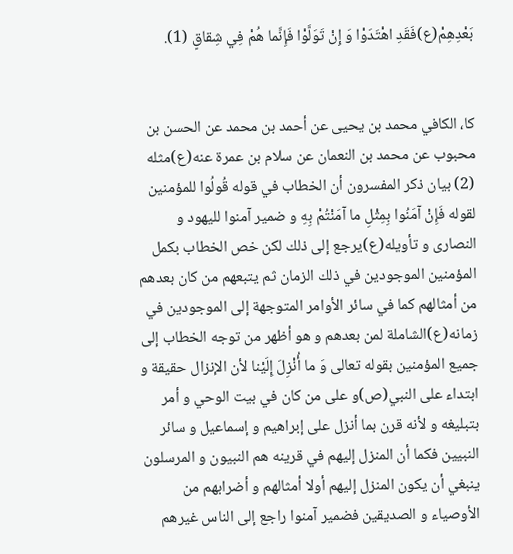بَعْدِهِمْ(ع)فَقَدِ اهْتَدَوْا وَ إِنْ تَوَلَّوْا فَإِنَّما هُمْ فِي شِقاقٍ (1).


كا، الكافي محمد بن يحيى عن أحمد بن محمد عن الحسن بن محبوب عن محمد بن النعمان عن سلام بن عمرة عنه(ع)مثله (2) بيان ذكر المفسرون أن الخطاب في قوله قُولُوا للمؤمنين لقوله فَإِنْ آمَنُوا بِمِثْلِ ما آمَنْتُمْ بِهِ و ضمير آمنوا لليهود و النصارى و تأويله(ع)يرجع إلى ذلك لكن خص الخطاب بكمل المؤمنين الموجودين في ذلك الزمان ثم يتبعهم من كان بعدهم من أمثالهم كما في سائر الأوامر المتوجهة إلى الموجودين في زمانه(ع)الشاملة لمن بعدهم و هو أظهر من توجه الخطاب إلى جميع المؤمنين بقوله تعالى وَ ما أُنْزِلَ إِلَيْنا لأن الإنزال حقيقة و ابتداء على النبي(ص)و على من كان في بيت الوحي و أمر بتبليغه و لأنه قرن بما أنزل على إبراهيم و إسماعيل و سائر النبيين فكما أن المنزل إليهم في قرينه هم النبيون و المرسلون ينبغي أن يكون المنزل إليهم أولا أمثالهم و أضرابهم من الأوصياء و الصديقين فضمير آمنوا راجع إلى الناس غيرهم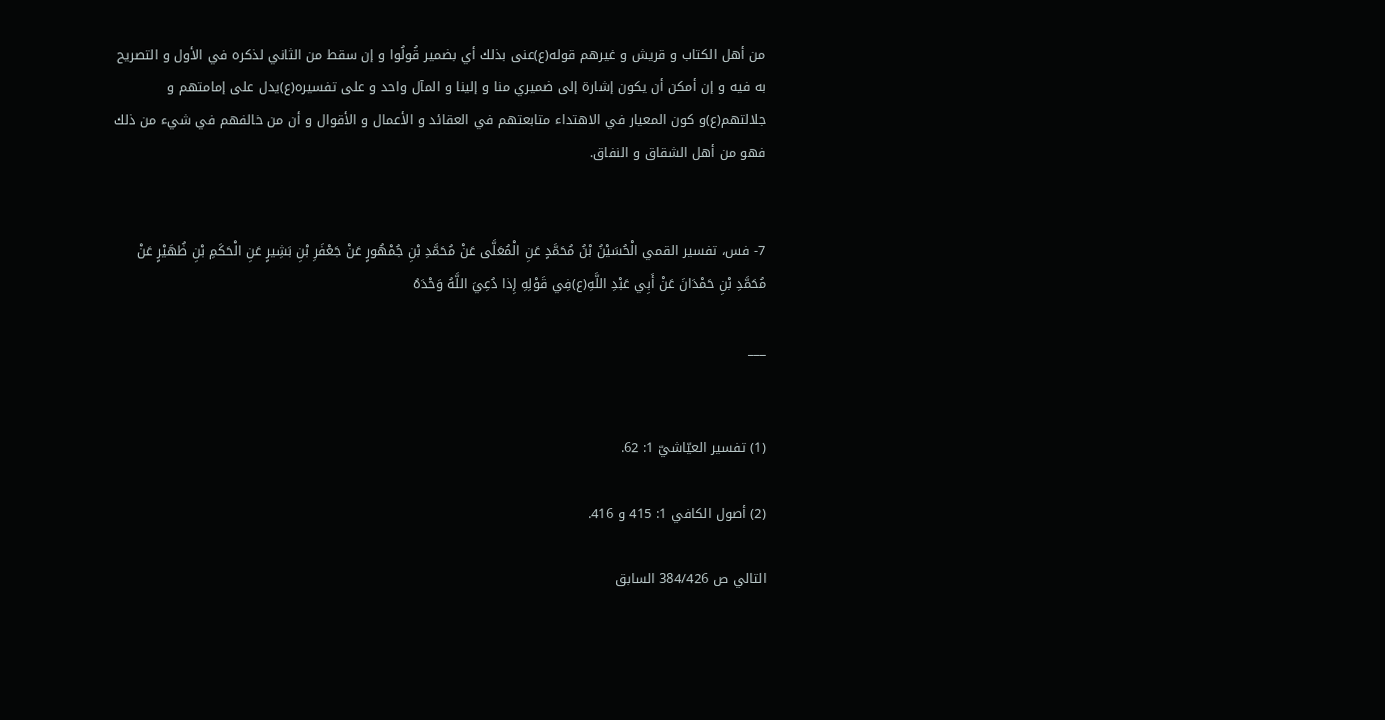من أهل الكتاب و قريش و غيرهم قوله(ع)عنى بذلك أي بضمير قُولُوا و إن سقط من الثاني لذكره في الأول و التصريح به فيه و إن أمكن أن يكون إشارة إلى ضميري منا و إلينا و المآل واحد و على تفسيره(ع)يدل على إمامتهم و جلالتهم(ع)و كون المعيار في الاهتداء متابعتهم في العقائد و الأعمال و الأقوال و أن من خالفهم في شيء من ذلك فهو من أهل الشقاق و النفاق.


7- فس، تفسير القمي الْحُسَيْنُ بْنُ مُحَمَّدٍ عَنِ الْمُعَلَّى عَنْ مُحَمَّدِ بْنِ جُمْهُورٍ عَنْ جَعْفَرِ بْنِ بَشِيرٍ عَنِ الْحَكَمِ بْنِ ظُهَيْرٍ عَنْ مُحَمَّدِ بْنِ حَمْدَانَ عَنْ أَبِي عَبْدِ اللَّهِ(ع)فِي قَوْلِهِ إِذا دُعِيَ اللَّهُ وَحْدَهُ

___


(1) تفسير العيّاشيّ 1: 62.

(2) أصول الكافي 1: 415 و 416.

التالي ص 384/426 السابق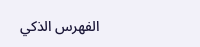الفهرس الذكي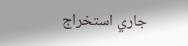جاري استخراج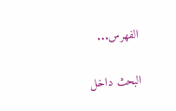الفهرس...

البحث داخل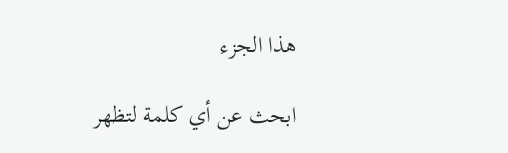هذا الجزء

ابحث عن أي كلمة لتظهر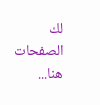لك الصفحات هنا...